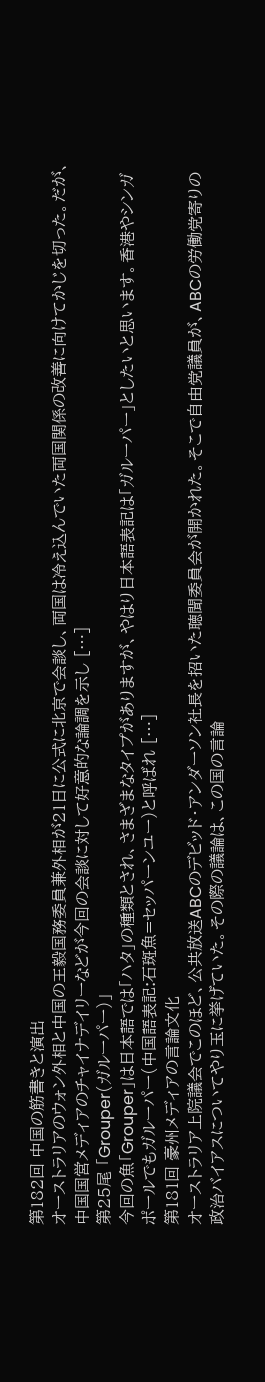第182回 中国の筋書きと演出
オーストラリアのウォン外相と中国の王毅国務委員兼外相が21日に公式に北京で会談し、両国は冷え込んでいた両国関係の改善に向けてかじを切った。だが、中国国営メディアのチャイナデイリーなどが今回の会談に対して好意的な論調を示し […]
第25尾 「Grouper(ガルーパー)」
今回の魚「Grouper」は日本語では「ハタ」の種類とされ、さまざまなタイプがありますが、やはり日本語表記は「ガルーパー」としたいと思います。香港やシンガポールでもガルーパー(中国語表記:石斑魚=セッパーンユー)と呼ばれ […]
第181回 豪州メディアの言論文化
オーストラリア上院議会でこのほど、公共放送ABCのデビッド・アンダーソン社長を招いた聴聞委員会が開かれた。そこで自由党議員が、ABCの労働党寄りの政治バイアスについてやり玉に挙げていた。その際の議論は、この国の言論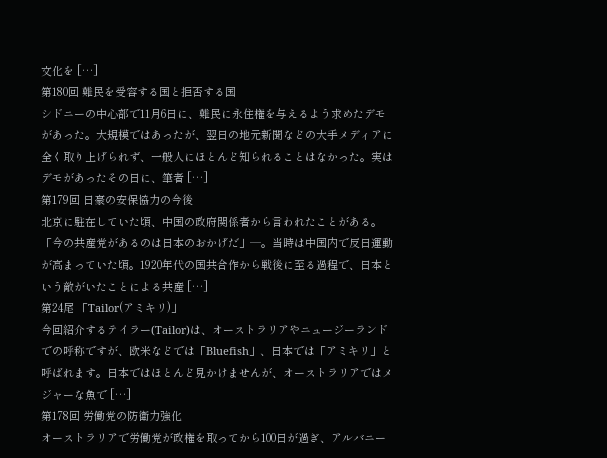文化を […]
第180回 難民を受容する国と拒否する国
シドニーの中心部で11月6日に、難民に永住権を与えるよう求めたデモがあった。大規模ではあったが、翌日の地元新聞などの大手メディアに全く取り上げられず、一般人にほとんど知られることはなかった。実はデモがあったその日に、筆者 […]
第179回 日豪の安保協力の今後
北京に駐在していた頃、中国の政府関係者から言われたことがある。「今の共産党があるのは日本のおかげだ」─。当時は中国内で反日運動が高まっていた頃。1920年代の国共合作から戦後に至る過程で、日本という敵がいたことによる共産 […]
第24尾 「Tailor(アミキリ)」
今回紹介するテイラー(Tailor)は、オーストラリアやニュージーランドでの呼称ですが、欧米などでは「Bluefish」、日本では「アミキリ」と呼ばれます。日本ではほとんど見かけませんが、オーストラリアではメジャーな魚で […]
第178回 労働党の防衛力強化
オーストラリアで労働党が政権を取ってから100日が過ぎ、アルバニー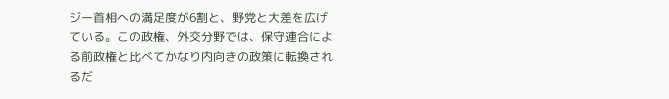ジー首相への満足度が6割と、野党と大差を広げている。この政権、外交分野では、保守連合による前政権と比べてかなり内向きの政策に転換されるだ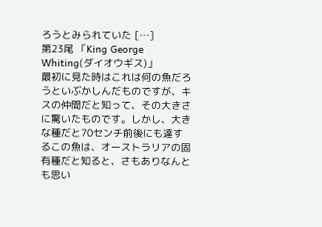ろうとみられていた […]
第23尾 「King George Whiting(ダイオウギス)」
最初に見た時はこれは何の魚だろうといぶかしんだものですが、キスの仲間だと知って、その大きさに驚いたものです。しかし、大きな種だと70センチ前後にも達するこの魚は、オーストラリアの固有種だと知ると、さもありなんとも思い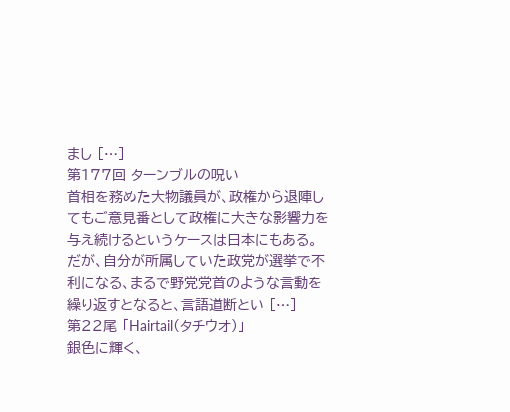まし […]
第177回 ターンブルの呪い
首相を務めた大物議員が、政権から退陣してもご意見番として政権に大きな影響力を与え続けるというケースは日本にもある。だが、自分が所属していた政党が選挙で不利になる、まるで野党党首のような言動を繰り返すとなると、言語道断とい […]
第22尾 「Hairtail(タチウオ)」
銀色に輝く、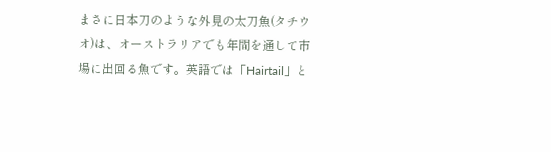まさに日本刀のような外見の太刀魚(タチウオ)は、オーストラリアでも年間を通して市場に出回る魚です。英語では「Hairtail」と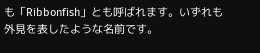も「Ribbonfish」とも呼ばれます。いずれも外見を表したような名前です。